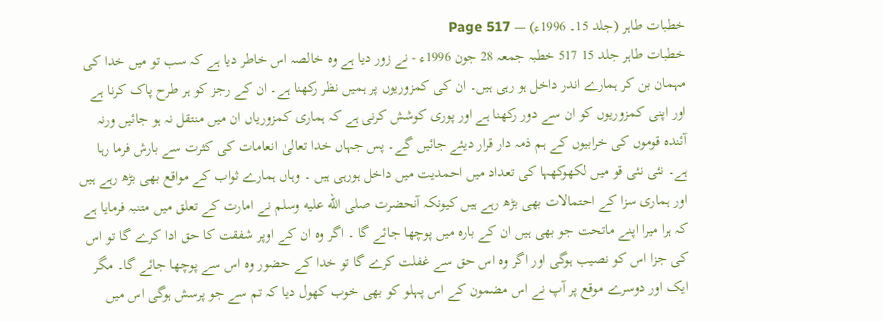خطبات طاہر (جلد 15۔ 1996ء) — Page 517
خطبات طاہر جلد 15 517 خطبہ جمعہ 28 جون 1996ء - نے زور دیا ہے وہ خالصہ اس خاطر دیا ہے کہ سب تو میں خدا کی مہمان بن کر ہمارے اندر داخل ہو رہی ہیں۔ ان کی کمزوریوں پر ہمیں نظر رکھنا ہے۔ ان کے رجز کو ہر طرح پاک کرنا ہے اور اپنی کمزوریوں کو ان سے دور رکھنا ہے اور پوری کوشش کرنی ہے کہ ہماری کمزوریاں ان میں منتقل نہ ہو جائیں ورنہ آئندہ قوموں کی خرابیوں کے ہم ذمہ دار قرار دیئے جائیں گے۔ پس جہاں خدا تعالیٰ انعامات کی کثرت سے بارش فرما رہا ہے۔ نئی نئی قو میں لکھوکھہا کی تعداد میں احمدیت میں داخل ہورہی ہیں ۔ وہاں ہمارے ثواب کے مواقع بھی بڑھ رہے ہیں اور ہماری سزا کے احتمالات بھی بڑھ رہے ہیں کیونکہ آنحضرت صلى الله عليه وسلم نے امارت کے تعلق میں متنبہ فرمایا ہے کہ ہرا میرا اپنے ماتحت جو بھی ہیں ان کے بارہ میں پوچھا جائے گا ۔ اگر وہ ان کے اوپر شفقت کا حق ادا کرے گا تو اس کی جزا اس کو نصیب ہوگی اور اگر وہ اس حق سے غفلت کرے گا تو خدا کے حضور وہ اس سے پوچھا جائے گا۔ مگر ایک اور دوسرے موقع پر آپ نے اس مضمون کے اس پہلو کو بھی خوب کھول دیا کہ تم سے جو پرسش ہوگی اس میں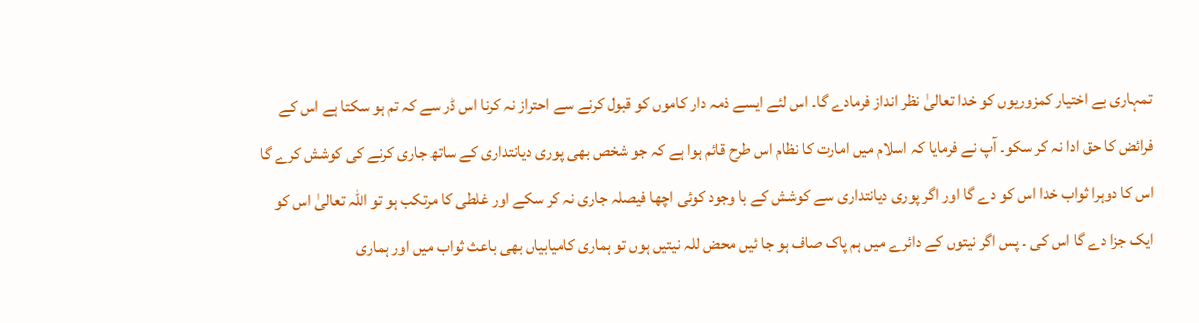تمہاری بے اختیار کمزوریوں کو خدا تعالیٰ نظر انداز فرمادے گا۔ اس لئے ایسے ذمہ دار کاموں کو قبول کرنے سے احتراز نہ کرنا اس ڈر سے کہ تم ہو سکتا ہے اس کے فرائض کا حق ادا نہ کر سکو۔ آپ نے فرمایا کہ اسلام میں امارت کا نظام اس طرح قائم ہوا ہے کہ جو شخص بھی پوری دیانتداری کے ساتھ جاری کرنے کی کوشش کرے گا اس کا دوہرا ثواب خدا اس کو دے گا اور اگر پوری دیانتداری سے کوشش کے با وجود کوئی اچھا فیصلہ جاری نہ کر سکے اور غلطی کا مرتکب ہو تو اللہ تعالیٰ اس کو ایک جزا دے گا اس کی ۔ پس اگر نیتوں کے دائرے میں ہم پاک صاف ہو جا ئیں محض للہ نیتیں ہوں تو ہماری کامیابیاں بھی باعث ثواب میں اور ہماری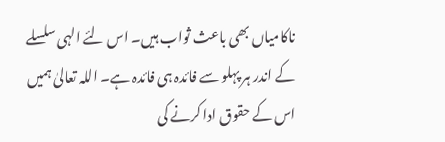ناکامیاں بھی باعث ثواب ہیں۔ اس لئے الہی سلسلے کے اندر ہر پہلو سے فائدہ ہی فائدہ ہے۔ اللہ تعالیٰ ہمیں اس کے حقوق ادا کرنے کی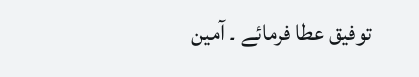توفیق عطا فرمائے ۔ آمین